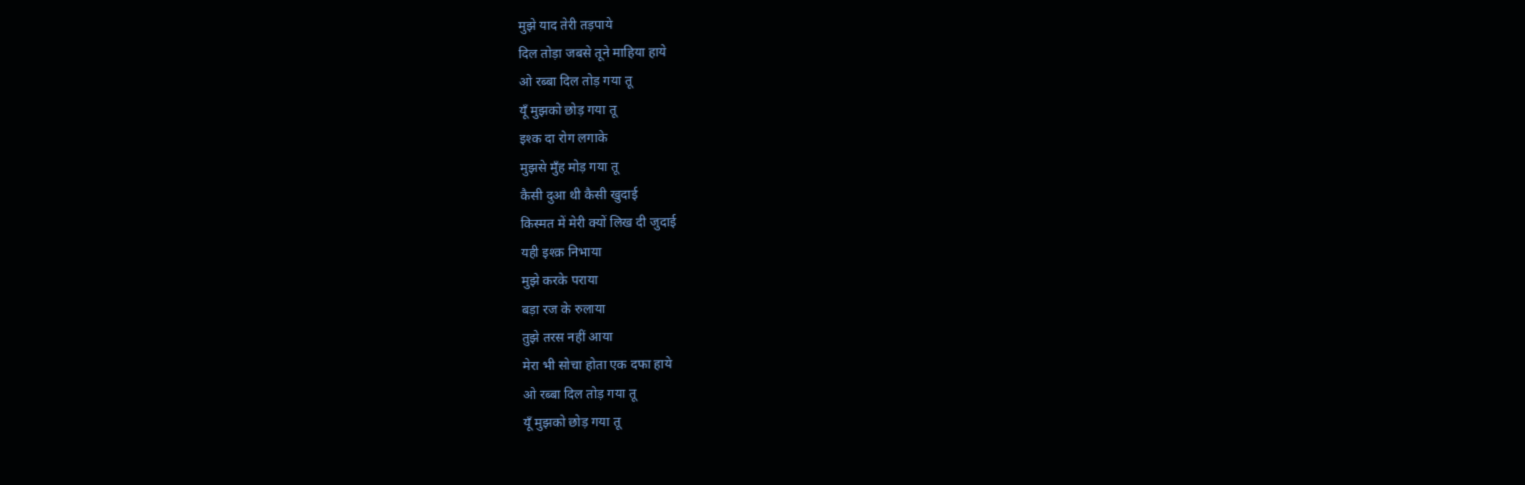मुझे याद तेरी तड़पाये
दिल तोड़ा जबसे तूने माहिया हाये
ओ रब्बा दिल तोड़ गया तू
यूँ मुझको छोड़ गया तू
इश्क दा रोग लगाके
मुझसे मुँह मोड़ गया तू
कैसी दुआ थी कैसी खुदाई
किस्मत में मेरी क्यों लिख दी जुदाई
यही इश्क़ निभाया
मुझे करके पराया
बड़ा रज के रुलाया
तुझे तरस नहीं आया
मेरा भी सोचा होता एक दफा हाये
ओ रब्बा दिल तोड़ गया तू
यूँ मुझको छोड़ गया तू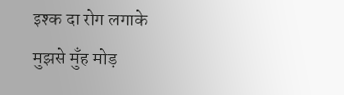इश्क दा रोग लगाके
मुझसे मुँह मोड़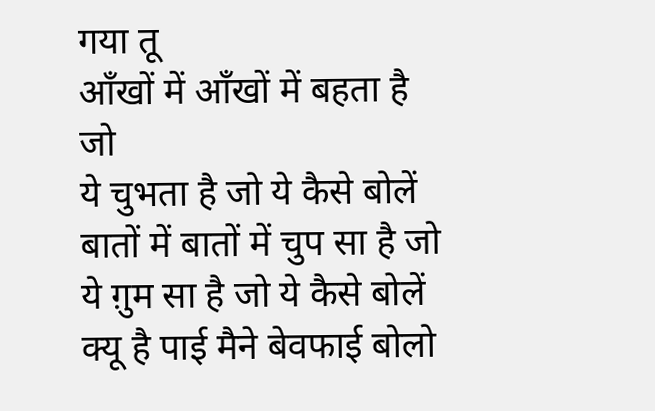गया तू
आँखों में आँखों में बहता है जो
ये चुभता है जो ये कैसे बोलें
बातों में बातों में चुप सा है जो
ये ग़ुम सा है जो ये कैसे बोलें
क्यू है पाई मैने बेवफाई बोलो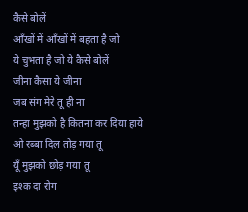कैसे बोलें
आँखों में आँखों में बहता है जो
ये चुभता है जो ये कैसे बोलें
जीना कैसा ये जीना
जब संग मेरे तू ही ना
तन्हा मुझको है कितना कर दिया हाये
ओ रब्बा दिल तोड़ गया तू
यूँ मुझको छोड़ गया तू
इश्क दा रोग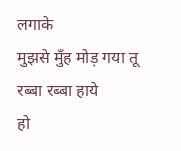लगाके
मुझसे मुँह मोड़ गया तू
रब्बा रब्बा हाये
हो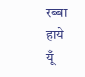रब्बा हाये
यूँ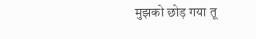मुझको छोड़ गया तू